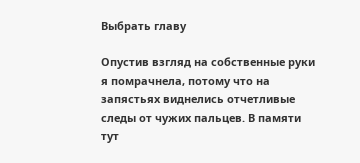Выбрать главу

Опустив взгляд на собственные руки я помрачнела, потому что на запястьях виднелись отчетливые следы от чужих пальцев. В памяти тут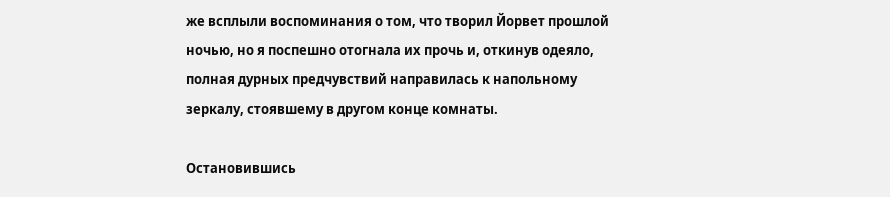же всплыли воспоминания о том, что творил Йорвет прошлой ночью, но я поспешно отогнала их прочь и, откинув одеяло, полная дурных предчувствий направилась к напольному зеркалу, стоявшему в другом конце комнаты.

Остановившись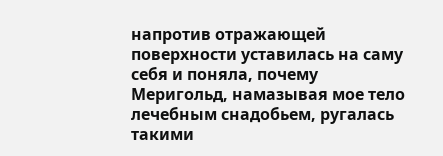напротив отражающей поверхности уставилась на саму себя и поняла, почему Меригольд, намазывая мое тело лечебным снадобьем, ругалась такими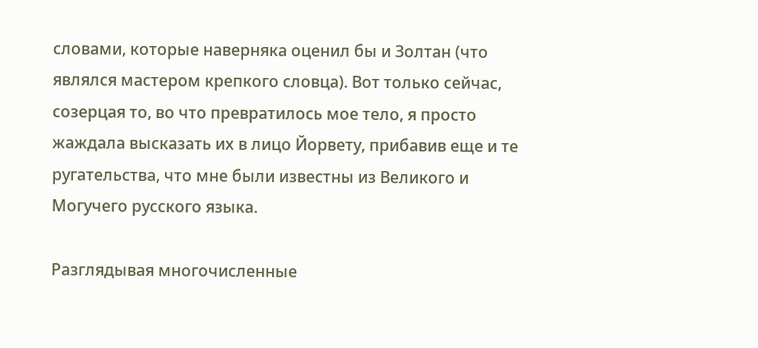словами, которые наверняка оценил бы и Золтан (что являлся мастером крепкого словца). Вот только сейчас, созерцая то, во что превратилось мое тело, я просто жаждала высказать их в лицо Йорвету, прибавив еще и те ругательства, что мне были известны из Великого и Могучего русского языка.

Разглядывая многочисленные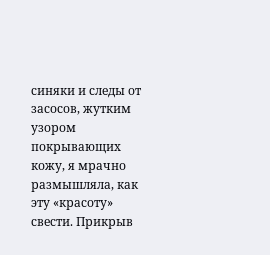синяки и следы от засосов, жутким узором покрывающих кожу, я мрачно размышляла, как эту «красоту» свести. Прикрыв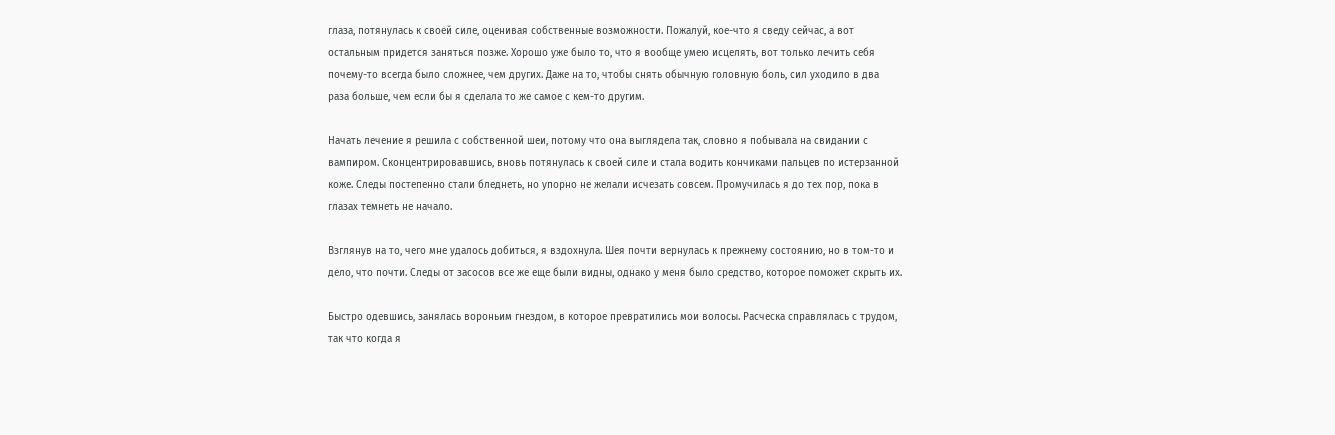глаза, потянулась к своей силе, оценивая собственные возможности. Пожалуй, кое-что я сведу сейчас, а вот остальным придется заняться позже. Хорошо уже было то, что я вообще умею исцелять, вот только лечить себя почему-то всегда было сложнее, чем других. Даже на то, чтобы снять обычную головную боль, сил уходило в два раза больше, чем если бы я сделала то же самое с кем-то другим.

Начать лечение я решила с собственной шеи, потому что она выглядела так, словно я побывала на свидании с вампиром. Сконцентрировавшись, вновь потянулась к своей силе и стала водить кончиками пальцев по истерзанной коже. Следы постепенно стали бледнеть, но упорно не желали исчезать совсем. Промучилась я до тех пор, пока в глазах темнеть не начало.

Взглянув на то, чего мне удалось добиться, я вздохнула. Шея почти вернулась к прежнему состоянию, но в том-то и дело, что почти. Следы от засосов все же еще были видны, однако у меня было средство, которое поможет скрыть их.

Быстро одевшись, занялась вороньим гнездом, в которое превратились мои волосы. Расческа справлялась с трудом, так что когда я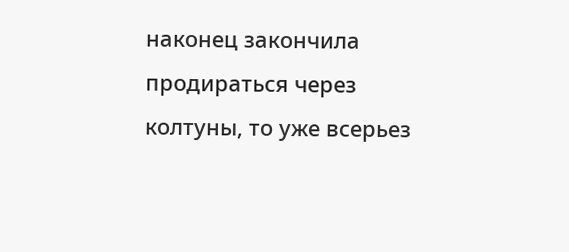наконец закончила продираться через колтуны, то уже всерьез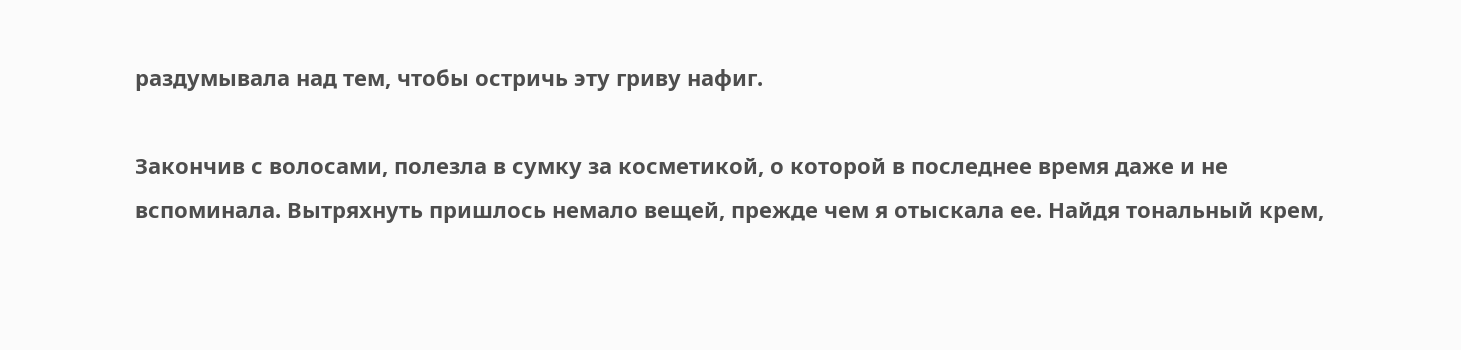раздумывала над тем, чтобы остричь эту гриву нафиг.

Закончив с волосами, полезла в сумку за косметикой, о которой в последнее время даже и не вспоминала. Вытряхнуть пришлось немало вещей, прежде чем я отыскала ее. Найдя тональный крем,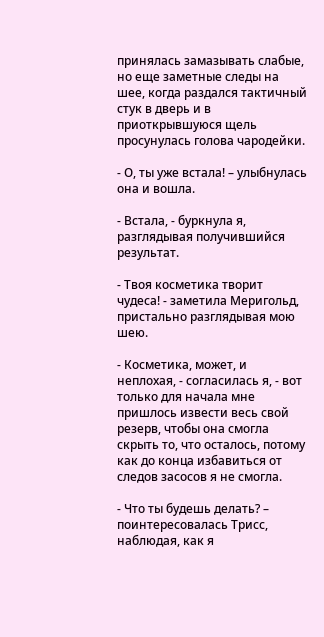принялась замазывать слабые, но еще заметные следы на шее, когда раздался тактичный стук в дверь и в приоткрывшуюся щель просунулась голова чародейки.

- О, ты уже встала! – улыбнулась она и вошла.

- Встала, - буркнула я, разглядывая получившийся результат.

- Твоя косметика творит чудеса! - заметила Меригольд, пристально разглядывая мою шею.

- Косметика, может, и неплохая, - согласилась я, - вот только для начала мне пришлось извести весь свой резерв, чтобы она смогла скрыть то, что осталось, потому как до конца избавиться от следов засосов я не смогла.

- Что ты будешь делать? – поинтересовалась Трисс, наблюдая, как я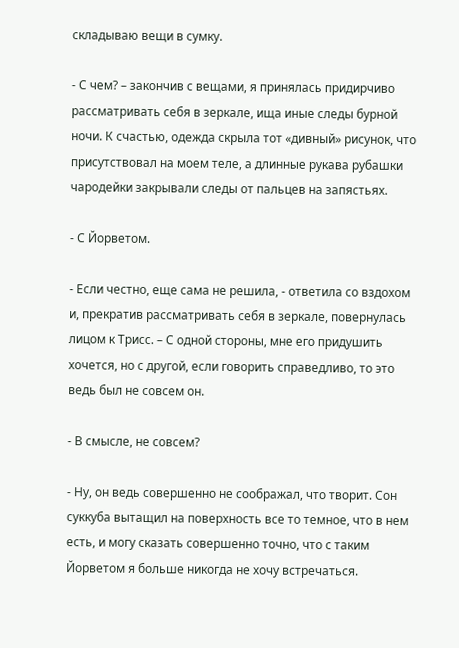складываю вещи в сумку.

- С чем? – закончив с вещами, я принялась придирчиво рассматривать себя в зеркале, ища иные следы бурной ночи. К счастью, одежда скрыла тот «дивный» рисунок, что присутствовал на моем теле, а длинные рукава рубашки чародейки закрывали следы от пальцев на запястьях.

- С Йорветом.

- Если честно, еще сама не решила, - ответила со вздохом и, прекратив рассматривать себя в зеркале, повернулась лицом к Трисс. – С одной стороны, мне его придушить хочется, но с другой, если говорить справедливо, то это ведь был не совсем он.

- В смысле, не совсем?

- Ну, он ведь совершенно не соображал, что творит. Сон суккуба вытащил на поверхность все то темное, что в нем есть, и могу сказать совершенно точно, что с таким Йорветом я больше никогда не хочу встречаться.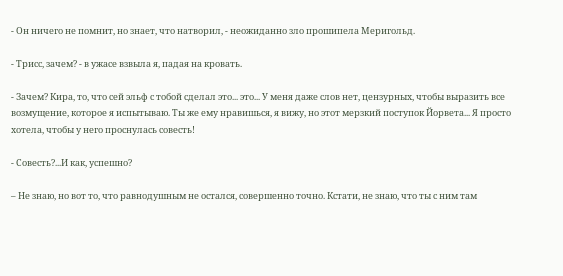- Он ничего не помнит, но знает, что натворил, - неожиданно зло прошипела Меригольд.

- Трисс, зачем? - в ужасе взвыла я, падая на кровать.

- Зачем? Кира, то, что сей эльф с тобой сделал это... это... У меня даже слов нет, цензурных, чтобы выразить все возмущение, которое я испытываю. Ты же ему нравишься, я вижу, но этот мерзкий поступок Йорвета... Я просто хотела, чтобы у него проснулась совесть!

- Совесть?...И как, успешно?

– Не знаю, но вот то, что равнодушным не остался, совершенно точно. Кстати, не знаю, что ты с ним там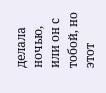делала ночью, или он с тобой, но этот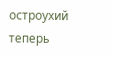остроухий теперь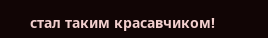стал таким красавчиком!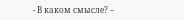- В каком смысле? –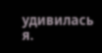удивилась я.